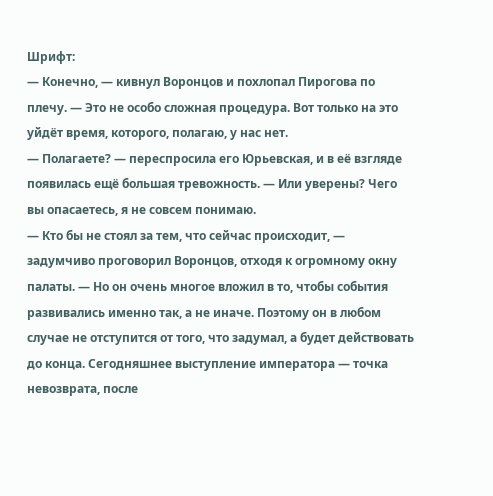Шрифт:
— Конечно, — кивнул Воронцов и похлопал Пирогова по плечу. — Это не особо сложная процедура. Вот только на это уйдёт время, которого, полагаю, у нас нет.
— Полагаете? — переспросила его Юрьевская, и в её взгляде появилась ещё большая тревожность. — Или уверены? Чего вы опасаетесь, я не совсем понимаю.
— Кто бы не стоял за тем, что сейчас происходит, — задумчиво проговорил Воронцов, отходя к огромному окну палаты. — Но он очень многое вложил в то, чтобы события развивались именно так, а не иначе. Поэтому он в любом случае не отступится от того, что задумал, а будет действовать до конца. Сегодняшнее выступление императора — точка невозврата, после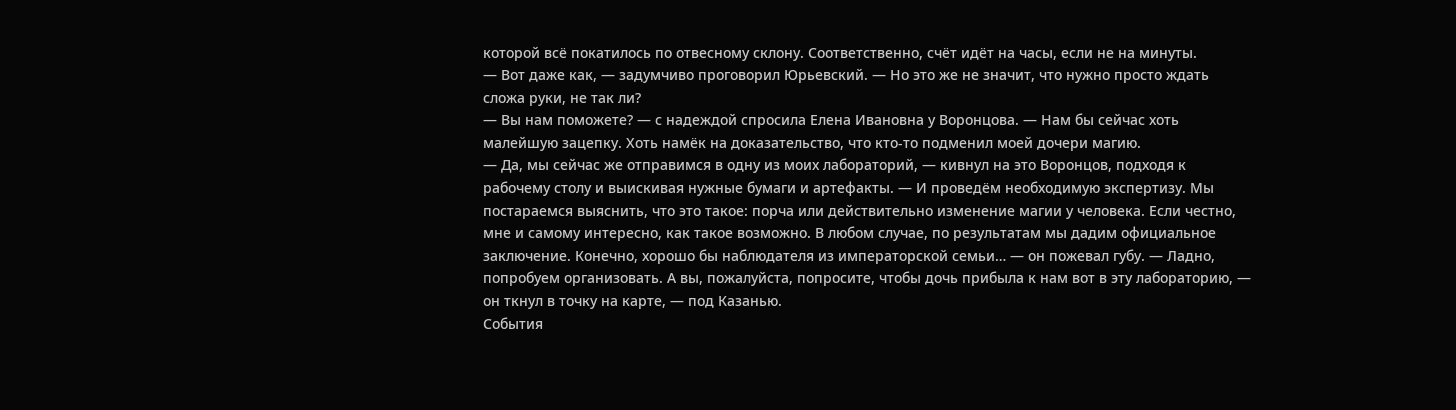которой всё покатилось по отвесному склону. Соответственно, счёт идёт на часы, если не на минуты.
— Вот даже как, — задумчиво проговорил Юрьевский. — Но это же не значит, что нужно просто ждать сложа руки, не так ли?
— Вы нам поможете? — с надеждой спросила Елена Ивановна у Воронцова. — Нам бы сейчас хоть малейшую зацепку. Хоть намёк на доказательство, что кто-то подменил моей дочери магию.
— Да, мы сейчас же отправимся в одну из моих лабораторий, — кивнул на это Воронцов, подходя к рабочему столу и выискивая нужные бумаги и артефакты. — И проведём необходимую экспертизу. Мы постараемся выяснить, что это такое: порча или действительно изменение магии у человека. Если честно, мне и самому интересно, как такое возможно. В любом случае, по результатам мы дадим официальное заключение. Конечно, хорошо бы наблюдателя из императорской семьи… — он пожевал губу. — Ладно, попробуем организовать. А вы, пожалуйста, попросите, чтобы дочь прибыла к нам вот в эту лабораторию, — он ткнул в точку на карте, — под Казанью.
События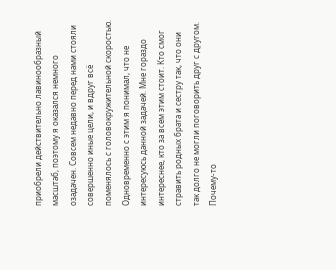приобрели действительно лавинообразный масштаб, поэтому я оказался немного озадачен. Совсем недавно перед нами стояли совершенно иные цели, и вдруг всё поменялось с головокружительной скоростью.
Одновременно с этим я понимал, что не интересуюсь данной задачей. Мне гораздо интереснее, кто за всем этим стоит. Кто смог стравить родных брата и сестру так, что они так долго не могли поговорить друг с другом. Почему-то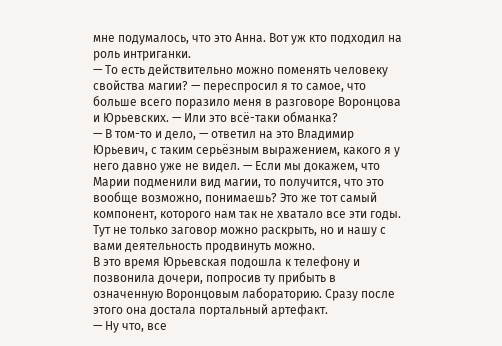мне подумалось, что это Анна. Вот уж кто подходил на роль интриганки.
— То есть действительно можно поменять человеку свойства магии? — переспросил я то самое, что больше всего поразило меня в разговоре Воронцова и Юрьевских. — Или это всё-таки обманка?
— В том-то и дело, — ответил на это Владимир Юрьевич, с таким серьёзным выражением, какого я у него давно уже не видел. — Если мы докажем, что Марии подменили вид магии, то получится, что это вообще возможно, понимаешь? Это же тот самый компонент, которого нам так не хватало все эти годы. Тут не только заговор можно раскрыть, но и нашу с вами деятельность продвинуть можно.
В это время Юрьевская подошла к телефону и позвонила дочери, попросив ту прибыть в означенную Воронцовым лабораторию. Сразу после этого она достала портальный артефакт.
— Ну что, все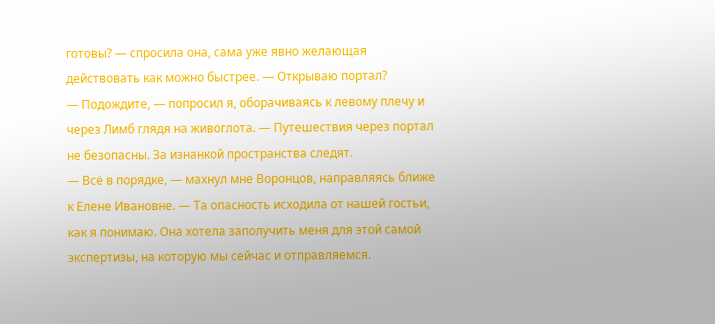готовы? — спросила она, сама уже явно желающая действовать как можно быстрее. — Открываю портал?
— Подождите, — попросил я, оборачиваясь к левому плечу и через Лимб глядя на живоглота. — Путешествия через портал не безопасны. За изнанкой пространства следят.
— Всё в порядке, — махнул мне Воронцов, направляясь ближе к Елене Ивановне. — Та опасность исходила от нашей гостьи, как я понимаю. Она хотела заполучить меня для этой самой экспертизы, на которую мы сейчас и отправляемся.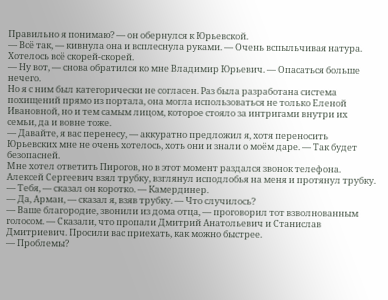Правильно я понимаю? — он обернулся к Юрьевской.
— Всё так, — кивнула она и всплеснула руками. — Очень вспыльчивая натура. Хотелось всё скорей-скорей.
— Ну вот, — снова обратился ко мне Владимир Юрьевич. — Опасаться больше нечего.
Но я с ним был категорически не согласен. Раз была разработана система похищений прямо из портала, она могла использоваться не только Еленой Ивановной, но и тем самым лицом, которое стояло за интригами внутри их семьи, да и вовне тоже.
— Давайте, я вас перенесу, — аккуратно предложил я, хотя переносить Юрьевских мне не очень хотелось, хоть они и знали о моём даре. — Так будет безопасней.
Мне хотел ответить Пирогов, но в этот момент раздался звонок телефона. Алексей Сергеевич взял трубку, взглянул исподлобья на меня и протянул трубку.
— Тебя, — сказал он коротко. — Камердинер.
— Да, Арман, — сказал я, взяв трубку. — Что случилось?
— Ваше благородие, звонили из дома отца, — проговорил тот взволнованным голосом. — Сказали, что пропали Дмитрий Анатольевич и Станислав Дмитриевич. Просили вас приехать, как можно быстрее.
— Проблемы?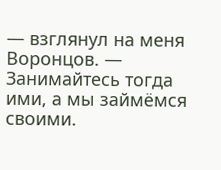— взглянул на меня Воронцов. — Занимайтесь тогда ими, а мы займёмся своими.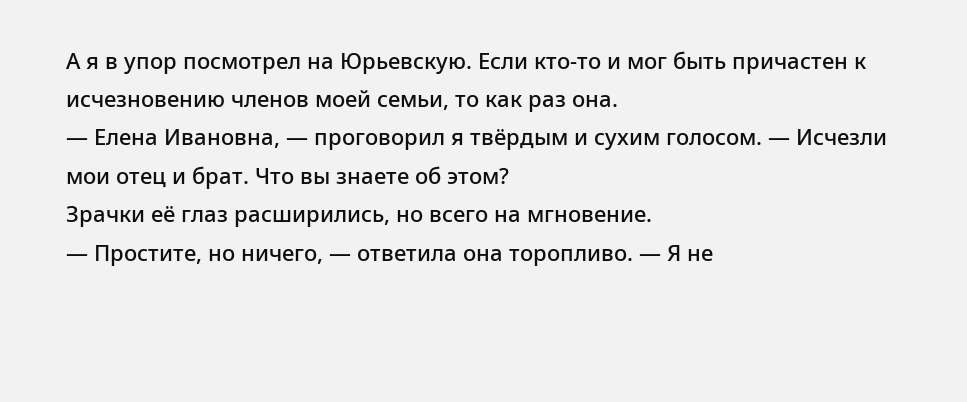А я в упор посмотрел на Юрьевскую. Если кто-то и мог быть причастен к исчезновению членов моей семьи, то как раз она.
— Елена Ивановна, — проговорил я твёрдым и сухим голосом. — Исчезли мои отец и брат. Что вы знаете об этом?
Зрачки её глаз расширились, но всего на мгновение.
— Простите, но ничего, — ответила она торопливо. — Я не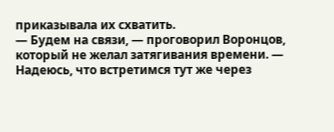приказывала их схватить.
— Будем на связи, — проговорил Воронцов, который не желал затягивания времени. — Надеюсь, что встретимся тут же через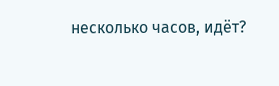несколько часов, идёт?